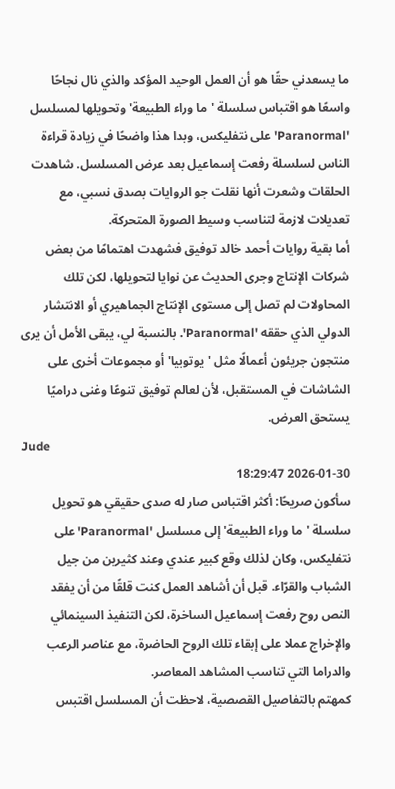ما يسعدني حقًا هو أن العمل الوحيد المؤكد والذي نال نجاحًا واسعًا هو اقتباس سلسلة 'ما وراء الطبيعة' وتحويلها لمسلسل 'Paranormal' على نتفليكس، وبدا هذا واضحًا في زيادة قراءة الناس لسلسلة رفعت إسماعيل بعد عرض المسلسل. شاهدت الحلقات وشعرت أنها نقلت جو الروايات بصدق نسبي، مع تعديلات لازمة لتناسب وسيط الصورة المتحركة.
أما بقية روايات أحمد خالد توفيق فشهدت اهتمامًا من بعض شركات الإنتاج وجرى الحديث عن نوايا لتحويلها، لكن تلك المحاولات لم تصل إلى مستوى الإنتاج الجماهيري أو الانتشار الدولي الذي حققه 'Paranormal'. بالنسبة لي، يبقى الأمل أن يرى منتجون جريئون أعمالًا مثل 'يوتوبيا' أو مجموعات أخرى على الشاشات في المستقبل، لأن لعالم توفيق تنوعًا وغنى دراميًا يستحق العرض.
Jude
2026-01-30 18:29:47
سأكون صريحًا: أكثر اقتباس صار له صدى حقيقي هو تحويل سلسلة 'ما وراء الطبيعة' إلى مسلسل 'Paranormal' على نتفليكس، وكان لذلك وقع كبير عندي وعند كثيرين من جيل الشباب والقرّاء. قبل أن أشاهد العمل كنت قلقًا من أن يفقد النص روح رفعت إسماعيل الساخرة، لكن التنفيذ السينمائي والإخراج عملا على إبقاء تلك الروح الحاضرة، مع عناصر الرعب والدراما التي تناسب المشاهد المعاصر.
كمهتم بالتفاصيل القصصية، لاحظت أن المسلسل اقتبس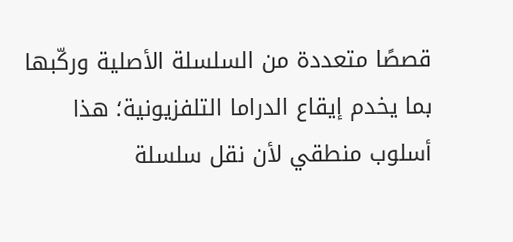قصصًا متعددة من السلسلة الأصلية وركّبها بما يخدم إيقاع الدراما التلفزيونية؛ هذا أسلوب منطقي لأن نقل سلسلة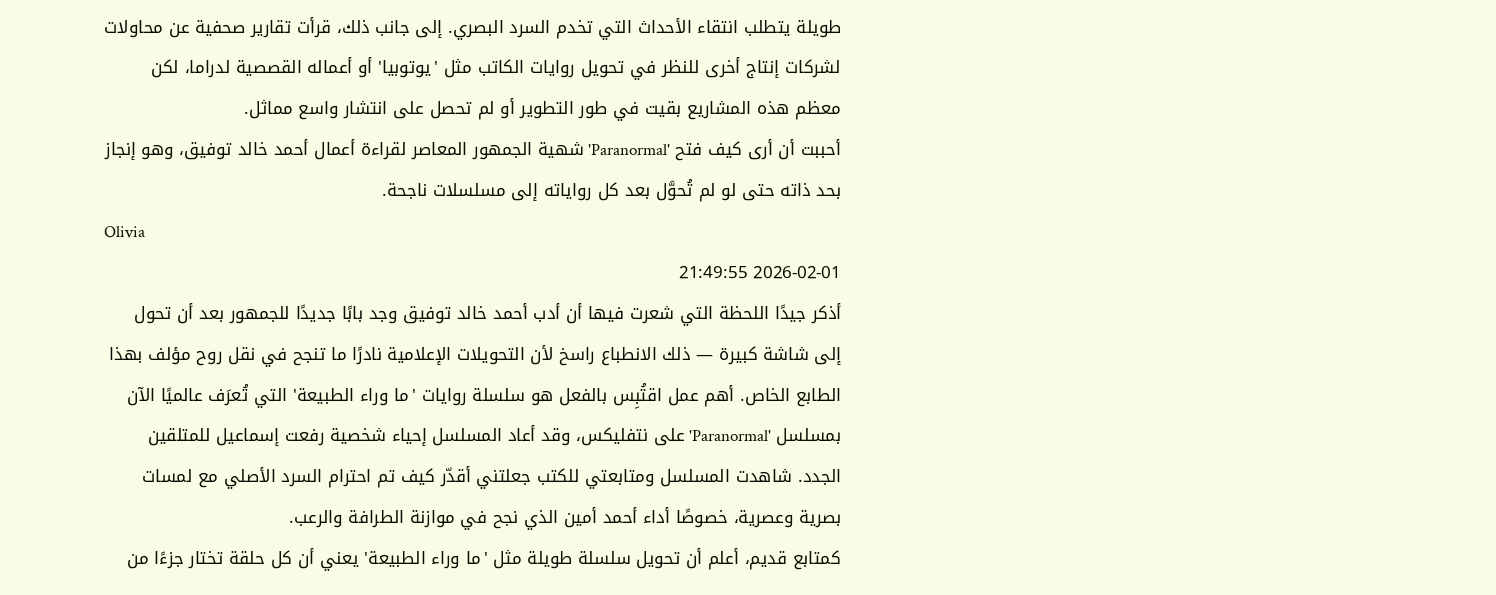طويلة يتطلب انتقاء الأحداث التي تخدم السرد البصري. إلى جانب ذلك، قرأت تقارير صحفية عن محاولات لشركات إنتاج أخرى للنظر في تحويل روايات الكاتب مثل 'يوتوبيا' أو أعماله القصصية لدراما، لكن معظم هذه المشاريع بقيت في طور التطوير أو لم تحصل على انتشار واسع مماثل.
أحببت أن أرى كيف فتح 'Paranormal' شهية الجمهور المعاصر لقراءة أعمال أحمد خالد توفيق، وهو إنجاز بحد ذاته حتى لو لم تُحوَّل بعد كل رواياته إلى مسلسلات ناجحة.
Olivia
2026-02-01 21:49:55
أذكر جيدًا اللحظة التي شعرت فيها أن أدب أحمد خالد توفيق وجد بابًا جديدًا للجمهور بعد أن تحول إلى شاشة كبيرة — ذلك الانطباع راسخ لأن التحويلات الإعلامية نادرًا ما تنجح في نقل روح مؤلف بهذا الطابع الخاص. أهم عمل اقتُبِس بالفعل هو سلسلة روايات 'ما وراء الطبيعة' التي تُعرَف عالميًا الآن بمسلسل 'Paranormal' على نتفليكس، وقد أعاد المسلسل إحياء شخصية رفعت إسماعيل للمتلقين الجدد. شاهدت المسلسل ومتابعتي للكتب جعلتني أقدّر كيف تم احترام السرد الأصلي مع لمسات بصرية وعصرية، خصوصًا أداء أحمد أمين الذي نجح في موازنة الطرافة والرعب.
كمتابع قديم، أعلم أن تحويل سلسلة طويلة مثل 'ما وراء الطبيعة' يعني أن كل حلقة تختار جزءًا من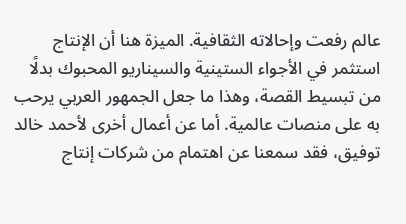عالم رفعت وإحالاته الثقافية. الميزة هنا أن الإنتاج استثمر في الأجواء الستينية والسيناريو المحبوك بدلًا من تبسيط القصة، وهذا ما جعل الجمهور العربي يرحب به على منصات عالمية. أما عن أعمال أخرى لأحمد خالد توفيق، فقد سمعنا عن اهتمام من شركات إنتاج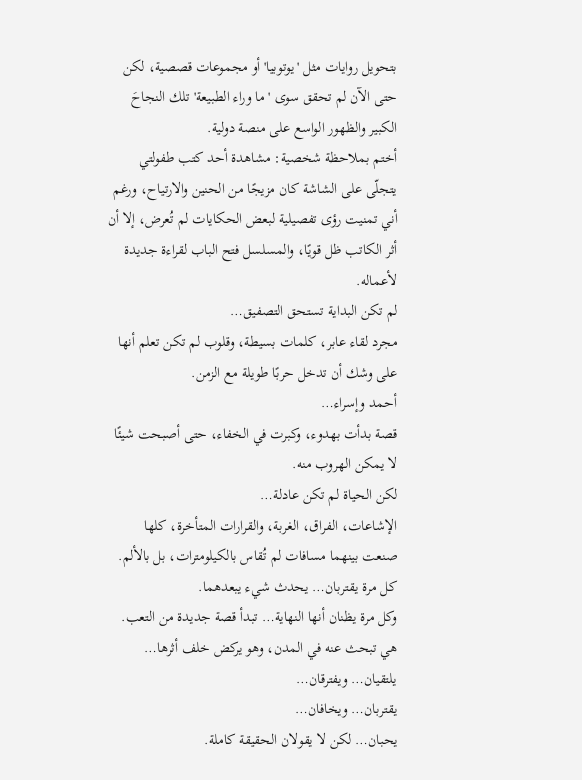بتحويل روايات مثل 'يوتوبيا' أو مجموعات قصصية، لكن حتى الآن لم تحقق سوى 'ما وراء الطبيعة' تلك النجاحَ الكبير والظهور الواسع على منصة دولية.
أختم بملاحظة شخصية: مشاهدة أحد كتب طفولتي يتجلّى على الشاشة كان مزيجًا من الحنين والارتياح، ورغم أني تمنيت رؤى تفصيلية لبعض الحكايات لم تُعرض، إلا أن أثر الكاتب ظل قويًا، والمسلسل فتح الباب لقراءة جديدة لأعماله.
لم تكن البداية تستحق التصفيق…
مجرد لقاء عابر، كلمات بسيطة، وقلوب لم تكن تعلم أنها على وشك أن تدخل حربًا طويلة مع الزمن.
أحمد وإسراء…
قصة بدأت بهدوء، وكبرت في الخفاء، حتى أصبحت شيئًا لا يمكن الهروب منه.
لكن الحياة لم تكن عادلة…
الإشاعات، الفراق، الغربة، والقرارات المتأخرة، كلها صنعت بينهما مسافات لم تُقاس بالكيلومترات، بل بالألم.
كل مرة يقتربان… يحدث شيء يبعدهما.
وكل مرة يظنان أنها النهاية… تبدأ قصة جديدة من التعب.
هي تبحث عنه في المدن، وهو يركض خلف أثرها…
يلتقيان… ويفترقان…
يقتربان… ويخافان…
يحبان… لكن لا يقولان الحقيقة كاملة.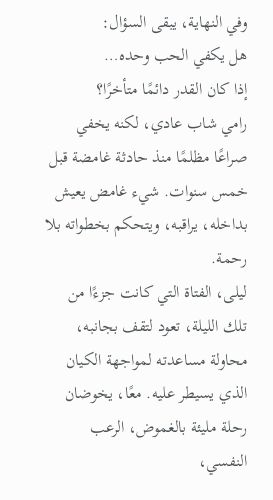وفي النهاية، يبقى السؤال:
هل يكفي الحب وحده…
إذا كان القدر دائمًا متأخرًا؟
رامي شاب عادي، لكنه يخفي صراعًا مظلمًا منذ حادثة غامضة قبل خمس سنوات. شيء غامض يعيش بداخله، يراقبه، ويتحكم بخطواته بلا رحمة.
ليلى، الفتاة التي كانت جزءًا من تلك الليلة، تعود لتقف بجانبه، محاولة مساعدته لمواجهة الكيان الذي يسيطر عليه. معًا، يخوضان رحلة مليئة بالغموض، الرعب النفسي،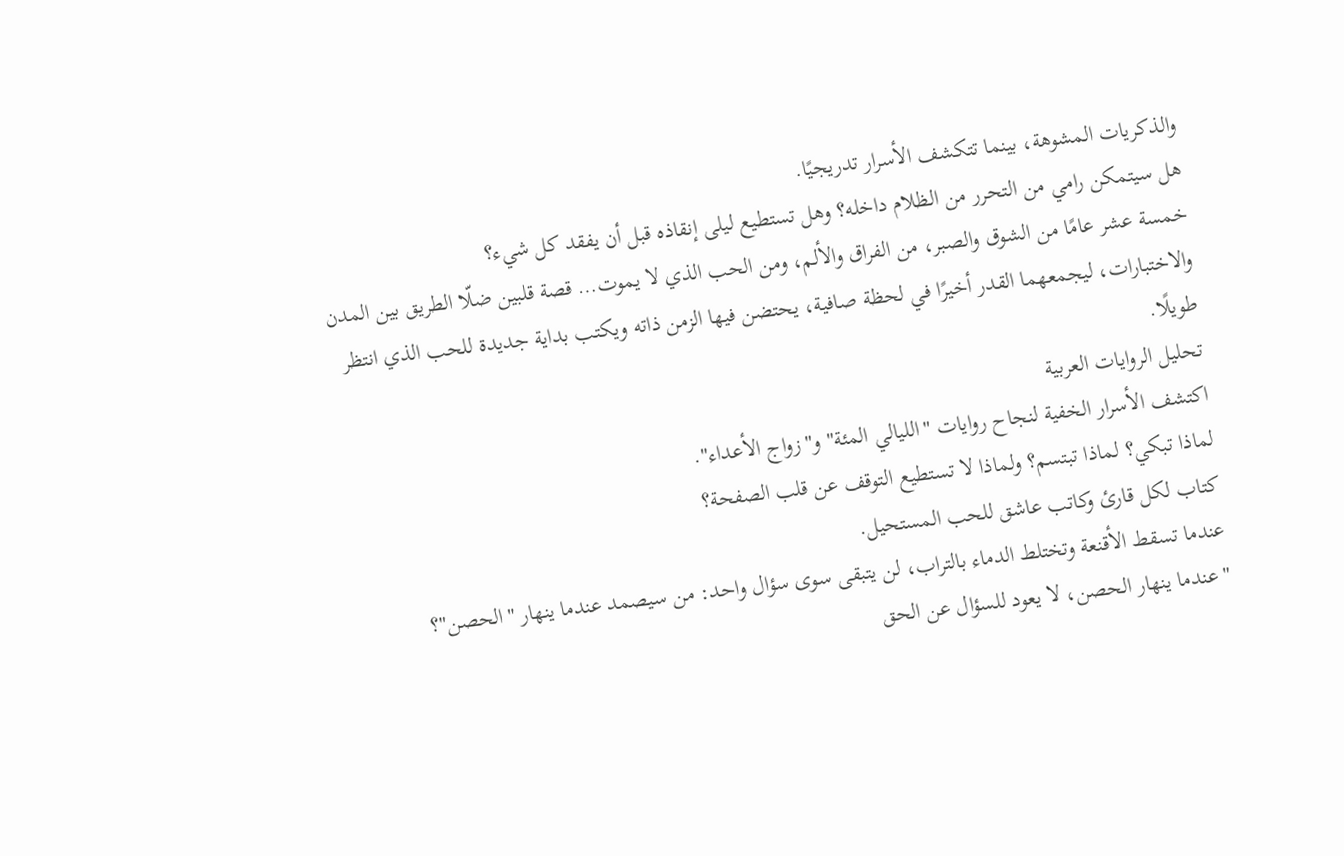والذكريات المشوهة، بينما تتكشف الأسرار تدريجيًا.
هل سيتمكن رامي من التحرر من الظلام داخله؟ وهل تستطيع ليلى إنقاذه قبل أن يفقد كل شيء؟
خمسة عشر عامًا من الشوق والصبر، من الفراق والألم، ومن الحب الذي لا يموت… قصة قلبين ضلّا الطريق بين المدن والاختبارات، ليجمعهما القدر أخيرًا في لحظة صافية، يحتضن فيها الزمن ذاته ويكتب بداية جديدة للحب الذي انتظر طويلًا.
تحليل الروايات العربية
اكتشف الأسرار الخفية لنجاح روايات "الليالي المئة" و"زواج الأعداء".
لماذا تبكي؟ لماذا تبتسم؟ ولماذا لا تستطيع التوقف عن قلب الصفحة؟
كتاب لكل قارئ وكاتب عاشق للحب المستحيل.
عندما تسقط الأقنعة وتختلط الدماء بالتراب، لن يتبقى سوى سؤال واحد: من سيصمد عندما ينهار "الحصن"؟
"عندما ينهار الحصن، لا يعود للسؤال عن الحق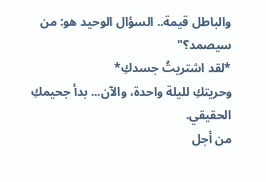والباطل قيمة.. السؤال الوحيد هو: من سيصمد؟"
*لقد اشتريتُ جسدكِ*
وحريتكِ لليلة واحدة، والآن... بدأ جحيمكِ الحقيقي.
من أجل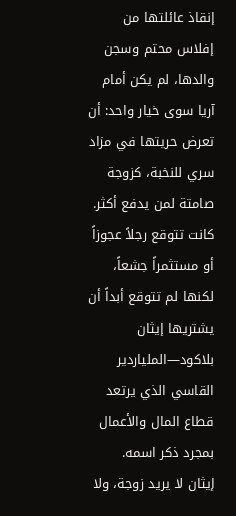إنقاذ عائلتها من إفلاس محتم وسجن والدها، لم يكن أمام آريا سوى خيار واحد: أن تعرض حريتها في مزاد سري للنخبة، كزوجة صامتة لمن يدفع أكثر. كانت تتوقع رجلاً عجوزاً أو مستثمراً جشعاً، لكنها لم تتوقع أبداً أن يشتريها إيثان بلاكود—الملياردير القاسي الذي يرتعد قطاع المال والأعمال بمجرد ذكر اسمه.
إيثان لا يريد زوجة، ولا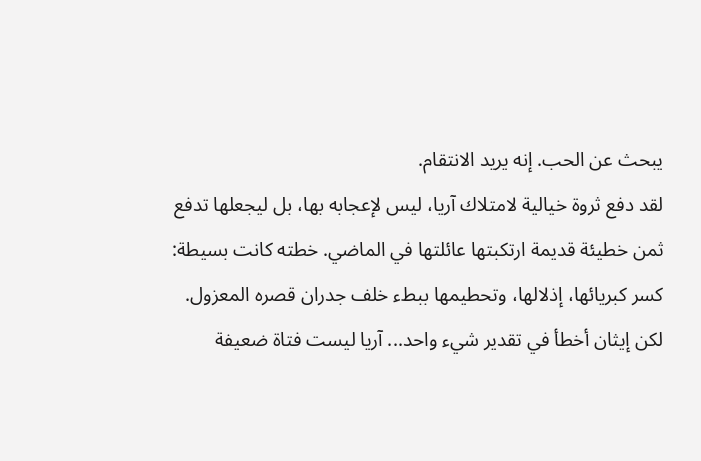يبحث عن الحب. إنه يريد الانتقام.
لقد دفع ثروة خيالية لامتلاك آريا، ليس لإعجابه بها، بل ليجعلها تدفع ثمن خطيئة قديمة ارتكبتها عائلتها في الماضي. خطته كانت بسيطة: كسر كبريائها، إذلالها، وتحطيمها ببطء خلف جدران قصره المعزول.
لكن إيثان أخطأ في تقدير شيء واحد... آريا ليست فتاة ضعيفة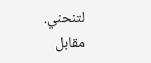لتنحني.
مقابل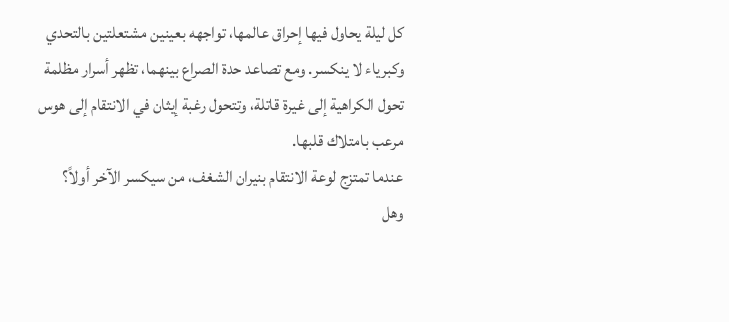كل ليلة يحاول فيها إحراق عالمها، تواجهه بعينين مشتعلتين بالتحدي وكبرياء لا ينكسر. ومع تصاعد حدة الصراع بينهما، تظهر أسرار مظلمة تحول الكراهية إلى غيرة قاتلة، وتتحول رغبة إيثان في الانتقام إلى هوس مرعب بامتلاك قلبها.
عندما تمتزج لوعة الانتقام بنيران الشغف، من سيكسر الآخر أولاً؟
وهل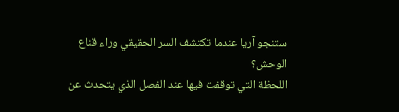ستنجو آريا عندما تكتشف السر الحقيقي وراء قناع الوحش؟
اللحظة التي توقفت فيها عند الفصل الذي يتحدث عن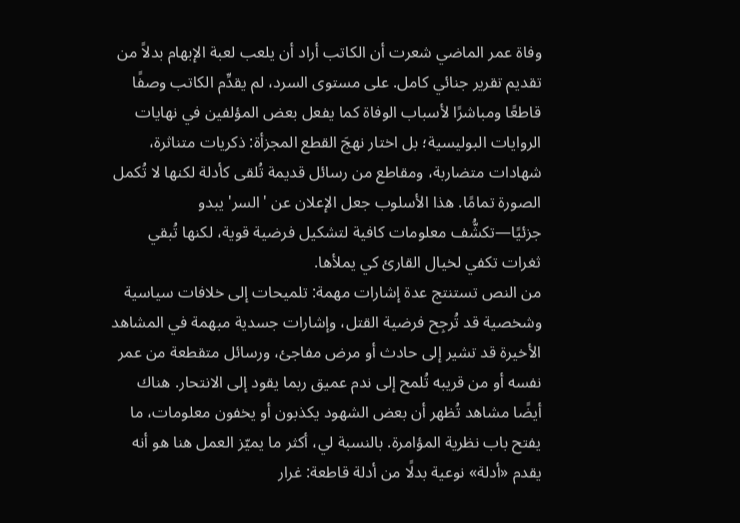وفاة عمر الماضي شعرت أن الكاتب أراد أن يلعب لعبة الإبهام بدلاً من تقديم تقرير جنائي كامل. على مستوى السرد، لم يقدِّم الكاتب وصفًا قاطعًا ومباشرًا لأسباب الوفاة كما يفعل بعض المؤلفين في نهايات الروايات البوليسية؛ بل اختار نهجَ القطع المجزأة: ذكريات متناثرة، شهادات متضاربة، ومقاطع من رسائل قديمة تُلقى كأدلة لكنها لا تُكمل الصورة تمامًا. هذا الأسلوب جعل الإعلان عن 'السر' يبدو جزئيًا—تكشُّف معلومات كافية لتشكيل فرضية قوية، لكنها تُبقي ثغرات تكفي لخيال القارئ كي يملأها.
من النص تستنتج عدة إشارات مهمة: تلميحات إلى خلافات سياسية وشخصية قد تُرجِح فرضية القتل، وإشارات جسدية مبهمة في المشاهد الأخيرة قد تشير إلى حادث أو مرض مفاجئ، ورسائل متقطعة من عمر نفسه أو من قريبه تُلمح إلى ندم عميق ربما يقود إلى الانتحار. هناك أيضًا مشاهد تُظهر أن بعض الشهود يكذبون أو يخفون معلومات، ما يفتح باب نظرية المؤامرة. بالنسبة لي، أكثر ما يميّز العمل هنا هو أنه يقدم «أدلة» نوعية بدلًا من أدلة قاطعة: غرار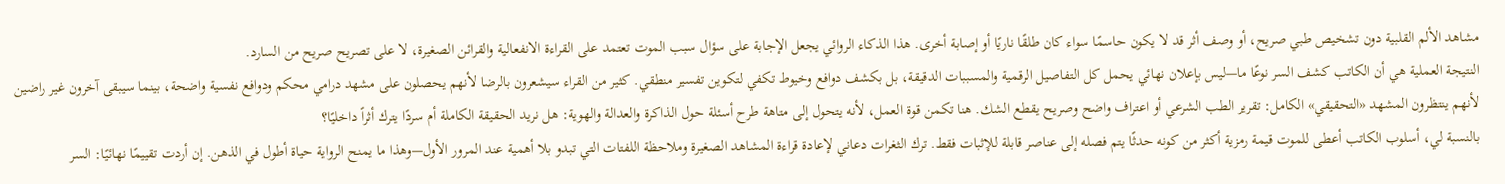مشاهد الألم القلبية دون تشخيص طبي صريح، أو وصف أثر قد لا يكون حاسمًا سواء كان طلقًا ناريًا أو إصابة أخرى. هذا الذكاء الروائي يجعل الإجابة على سؤال سبب الموت تعتمد على القراءة الانفعالية والقرائن الصغيرة، لا على تصريح صريح من السارد.
النتيجة العملية هي أن الكاتب كشف السر نوعًا ما—ليس بإعلان نهائي يحمل كل التفاصيل الرقمية والمسببات الدقيقة، بل بكشف دوافع وخيوط تكفي لتكوين تفسير منطقي. كثير من القراء سيشعرون بالرضا لأنهم يحصلون على مشهد درامي محكم ودوافع نفسية واضحة، بينما سيبقى آخرون غير راضين لأنهم ينتظرون المشهد «التحقيقي» الكامل: تقرير الطب الشرعي أو اعتراف واضح وصريح يقطع الشك. هنا تكمن قوة العمل، لأنه يتحول إلى متاهة طرح أسئلة حول الذاكرة والعدالة والهوية: هل نريد الحقيقة الكاملة أم سردًا يترك أثراً داخليًا؟
بالنسبة لي، أسلوب الكاتب أعطى للموت قيمة رمزية أكثر من كونه حدثًا يتم فصله إلى عناصر قابلة للإثبات فقط. ترك الثغرات دعاني لإعادة قراءة المشاهد الصغيرة وملاحظة اللفتات التي تبدو بلا أهمية عند المرور الأول—وهذا ما يمنح الرواية حياة أطول في الذهن. إن أردت تقييمًا نهائيًا: السر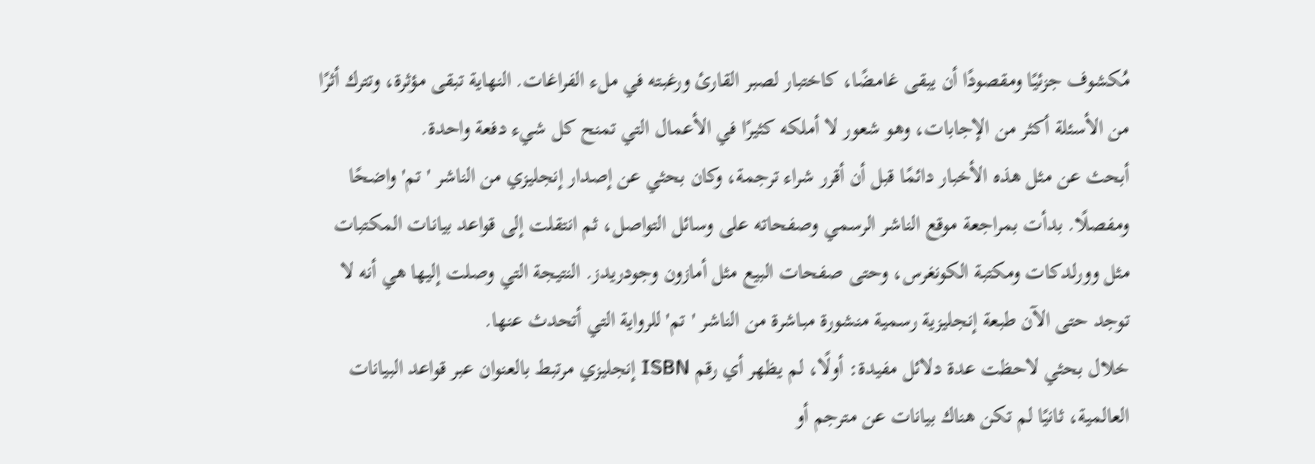مُكشوف جزئيًا ومقصودًا أن يبقى غامضًا، كاختبار لصبر القارئ ورغبته في ملء الفراغات. النهاية تبقى مؤثرة، وتترك أثرًا من الأسئلة أكثر من الإجابات، وهو شعور لا أملكه كثيرًا في الأعمال التي تمنح كل شيء دفعة واحدة.
أبحث عن مثل هذه الأخبار دائمًا قبل أن أقرر شراء ترجمة، وكان بحثي عن إصدار إنجليزي من الناشر 'تم' واضحًا ومفصلًا. بدأت بمراجعة موقع الناشر الرسمي وصفحاته على وسائل التواصل، ثم انتقلت إلى قواعد بيانات المكتبات مثل وورلدكات ومكتبة الكونغرس، وحتى صفحات البيع مثل أمازون وجودريدز. النتيجة التي وصلت إليها هي أنه لا توجد حتى الآن طبعة إنجليزية رسمية منشورة مباشرة من الناشر 'تم' للرواية التي أتحدث عنها.
خلال بحثي لاحظت عدة دلائل مفيدة: أولًا، لم يظهر أي رقم ISBN إنجليزي مرتبط بالعنوان عبر قواعد البيانات العالمية، ثانيًا لم تكن هناك بيانات عن مترجم أو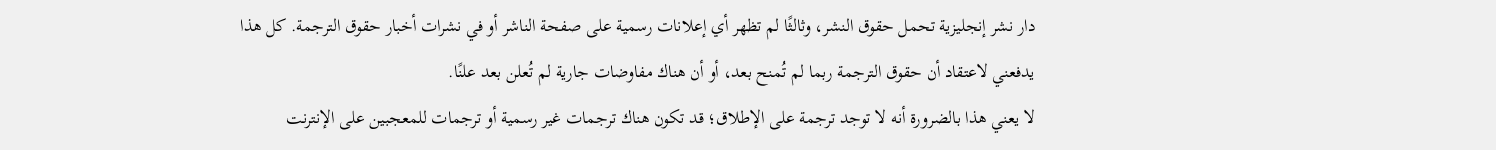دار نشر إنجليزية تحمل حقوق النشر، وثالثًا لم تظهر أي إعلانات رسمية على صفحة الناشر أو في نشرات أخبار حقوق الترجمة. كل هذا يدفعني لاعتقاد أن حقوق الترجمة ربما لم تُمنح بعد، أو أن هناك مفاوضات جارية لم تُعلن بعد علنًا.
لا يعني هذا بالضرورة أنه لا توجد ترجمة على الإطلاق؛ قد تكون هناك ترجمات غير رسمية أو ترجمات للمعجبين على الإنترنت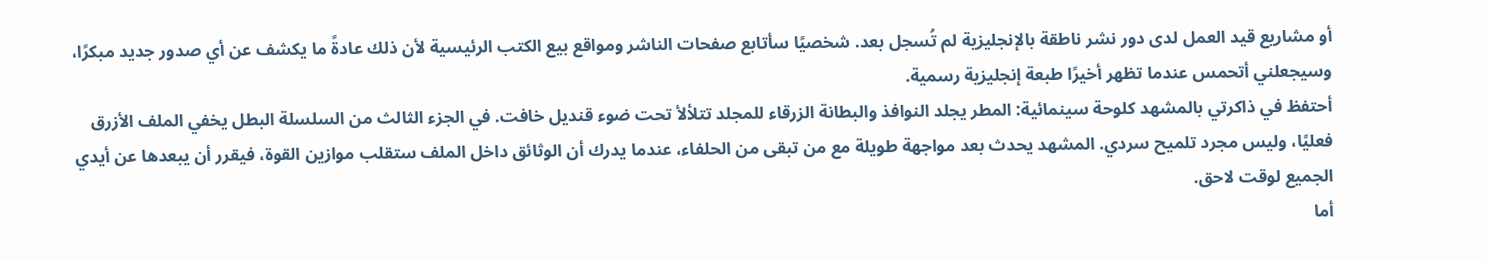أو مشاريع قيد العمل لدى دور نشر ناطقة بالإنجليزية لم تُسجل بعد. شخصيًا سأتابع صفحات الناشر ومواقع بيع الكتب الرئيسية لأن ذلك عادةً ما يكشف عن أي صدور جديد مبكرًا، وسيجعلني أتحمس عندما تظهر أخيرًا طبعة إنجليزية رسمية.
أحتفظ في ذاكرتي بالمشهد كلوحة سينمائية: المطر يجلد النوافذ والبطانة الزرقاء للمجلد تتلألأ تحت ضوء قنديل خافت. في الجزء الثالث من السلسلة البطل يخفي الملف الأزرق فعليًا، وليس مجرد تلميح سردي. المشهد يحدث بعد مواجهة طويلة مع من تبقى من الحلفاء، عندما يدرك أن الوثائق داخل الملف ستقلب موازين القوة، فيقرر أن يبعدها عن أيدي الجميع لوقت لاحق.
أما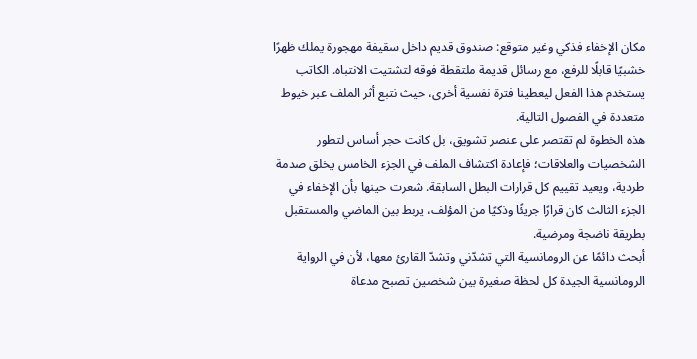مكان الإخفاء فذكي وغير متوقع: صندوق قديم داخل سقيفة مهجورة يملك ظهرًا خشبيًا قابلًا للرفع، مع رسائل قديمة ملتقطة فوقه لتشتيت الانتباه. الكاتب يستخدم هذا الفعل ليعطينا فترة نفسية أخرى، حيث نتبع أثر الملف عبر خيوط متعددة في الفصول التالية.
هذه الخطوة لم تقتصر على عنصر تشويق، بل كانت حجر أساس لتطور الشخصيات والعلاقات؛ فإعادة اكتشاف الملف في الجزء الخامس يخلق صدمة طردية، ويعيد تقييم كل قرارات البطل السابقة. شعرت حينها بأن الإخفاء في الجزء الثالث كان قرارًا جريئًا وذكيًا من المؤلف، يربط بين الماضي والمستقبل بطريقة ناضجة ومرضية.
أبحث دائمًا عن الرومانسية التي تشدّني وتشدّ القارئ معها، لأن في الرواية الرومانسية الجيدة كل لحظة صغيرة بين شخصين تصبح مدعاة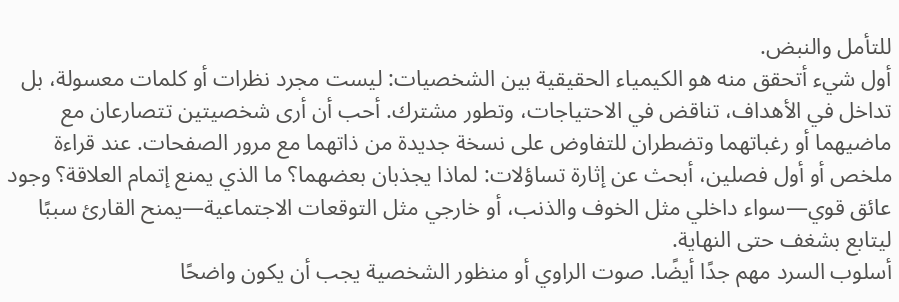للتأمل والنبض.
أول شيء أتحقق منه هو الكيمياء الحقيقية بين الشخصيات: ليست مجرد نظرات أو كلمات معسولة، بل تداخل في الأهداف، تناقض في الاحتياجات، وتطور مشترك. أحب أن أرى شخصيتين تتصارعان مع ماضيهما أو رغباتهما وتضطران للتفاوض على نسخة جديدة من ذاتهما مع مرور الصفحات. عند قراءة ملخص أو أول فصلين، أبحث عن إثارة تساؤلات: لماذا يجذبان بعضهما؟ ما الذي يمنع إتمام العلاقة؟ وجود عائق قوي—سواء داخلي مثل الخوف والذنب، أو خارجي مثل التوقعات الاجتماعية—يمنح القارئ سببًا ليتابع بشغف حتى النهاية.
أسلوب السرد مهم جدًا أيضًا. صوت الراوي أو منظور الشخصية يجب أن يكون واضحًا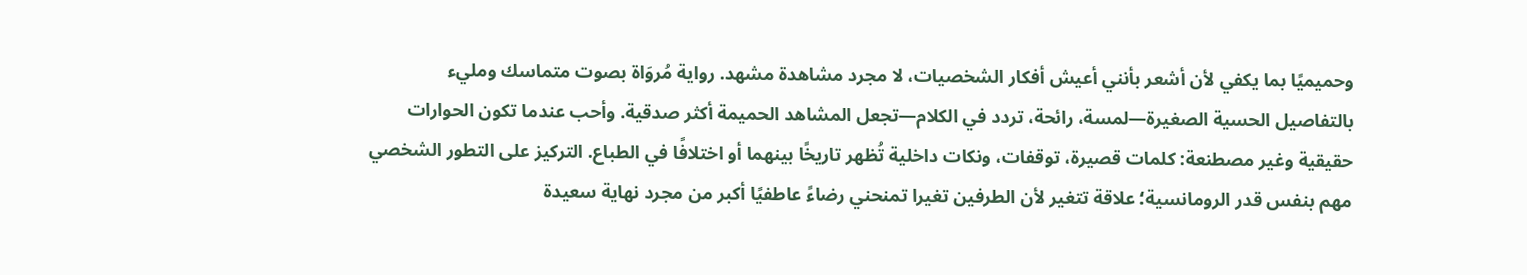وحميميًا بما يكفي لأن أشعر بأنني أعيش أفكار الشخصيات، لا مجرد مشاهدة مشهد. رواية مُروَاة بصوت متماسك ومليء بالتفاصيل الحسية الصغيرة—لمسة، رائحة، تردد في الكلام—تجعل المشاهد الحميمة أكثر صدقية. وأحب عندما تكون الحوارات حقيقية وغير مصطنعة: كلمات قصيرة، توقفات، ونكات داخلية تُظهر تاريخًا بينهما أو اختلافًا في الطباع. التركيز على التطور الشخصي مهم بنفس قدر الرومانسية؛ علاقة تتغير لأن الطرفين تغيرا تمنحني رضاءً عاطفيًا أكبر من مجرد نهاية سعيدة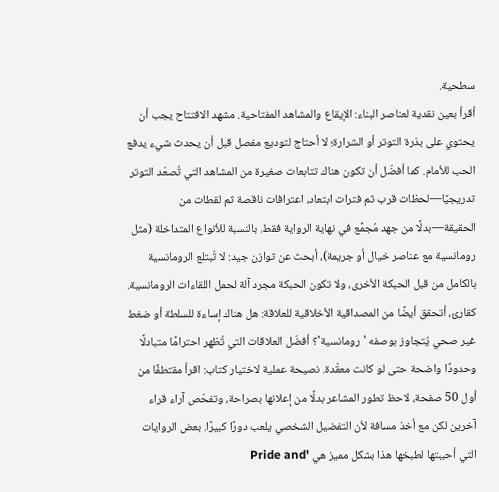سطحية.
أقرأ بعين نقدية لعناصر البناء: الإيقاع والمشاهد المفتاحية. مشهد الافتتاح يجب أن يحتوي على بذرة التوتر أو الشرارة؛ لا أحتاج لتوديع مفصل قبل أن يحدث شيء يدفع الحب للأمام. كما أفضّل أن تكون هناك تتابعات صغيرة من المشاهد التي تُصعّد التوتر تدريجيًا—لحظات قرب ثم فترات ابتعاد، اعترافات ناقصة ثم لقطات من الحقيقة—بدلًا من جهد مُجمَّع في نهاية الرواية فقط. بالنسبة للأنواع المتداخلة (مثل رومانسية مع عناصر خيال أو جريمة)، أبحث عن توازن جيد: لا تُبتلع الرومانسية بالكامل من قبل الحبكة الأخرى، ولا تكون الحبكة مجرد آلة لحمل اللقاءات الرومانسية.
كقارئ، أتحقق أيضًا من المصداقية الأخلاقية للعلاقة: هل هناك إساءة للسلطة أو ضغط غير صحي يُتجاوز بوصفه 'رومانسية'؟ أفضّل العلاقات التي تُظهر احترامًا متبادلًا وحدودًا واضحة حتى لو كانت معقّدة. نصيحة عملية لاختيار كتاب: اقرأ مقتطفًا من أول 50 صفحة، لاحظ تطور المشاعر بدلًا من إعلانها بصراحة، وتفحّص آراء قراء آخرين لكن مع أخذ مسافة لأن التفضيل الشخصي يلعب دورًا كبيرًا. بعض الروايات التي أحببتها لطبخها هذا بشكل مميز هي 'Pride and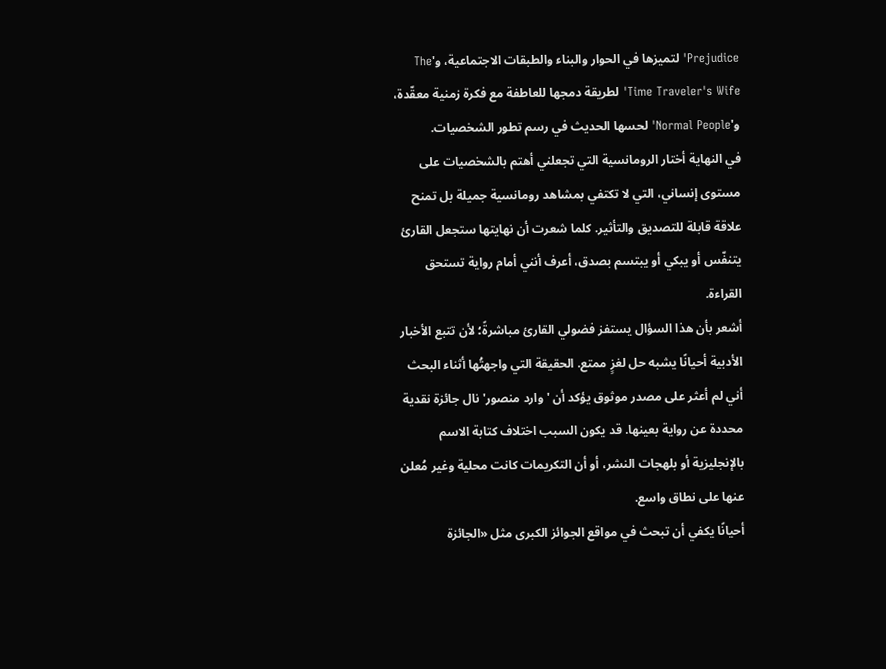Prejudice' لتميزها في الحوار والبناء والطبقات الاجتماعية، و'The Time Traveler's Wife' لطريقة دمجها للعاطفة مع فكرة زمنية معقّدة، و'Normal People' لحسها الحديث في رسم تطور الشخصيات.
في النهاية أختار الرومانسية التي تجعلني أهتم بالشخصيات على مستوى إنساني، التي لا تكتفي بمشاهد رومانسية جميلة بل تمنح علاقة قابلة للتصديق والتأثير. كلما شعرت أن نهايتها ستجعل القارئ يتنفّس أو يبكي أو يبتسم بصدق، أعرف أنني أمام رواية تستحق القراءة.
أشعر بأن هذا السؤال يستفز فضولي القارئ مباشرةً؛ لأن تتبع الأخبار الأدبية أحيانًا يشبه حل لغزٍ ممتع. الحقيقة التي واجهتُها أثناء البحث أني لم أعثر على مصدر موثوق يؤكد أن 'وارد منصور' نال جائزة نقدية محددة عن رواية بعينها. قد يكون السبب اختلاف كتابة الاسم بالإنجليزية أو بلهجات النشر، أو أن التكريمات كانت محلية وغير مُعلن عنها على نطاق واسع.
أحيانًا يكفي أن تبحث في مواقع الجوائز الكبرى مثل «الجائزة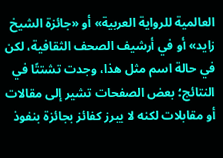العالمية للرواية العربية» أو «جائزة الشيخ زايد» أو في أرشيف الصحف الثقافية، لكن في حالة اسم مثل هذا، وجدت تشتتًا في النتائج؛ بعض الصفحات تشير إلى مقالات أو مقابلات لكنه لا يبرز كفائز بجائزة بنفوذ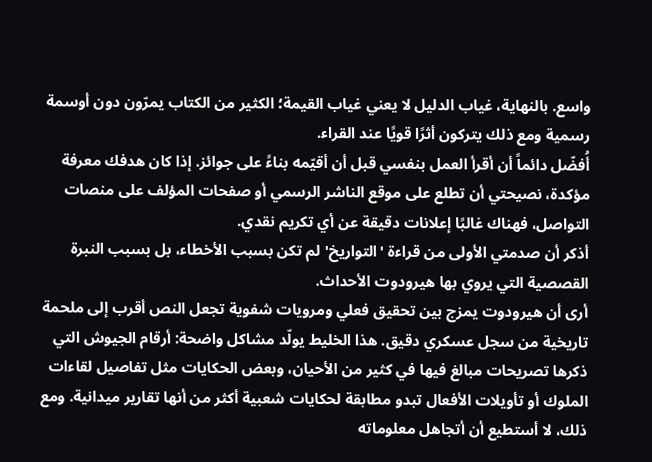واسع. بالنهاية، غياب الدليل لا يعني غياب القيمة؛ الكثير من الكتاب يمرّون دون أوسمة رسمية ومع ذلك يتركون أثرًا قويًا عند القراء.
أُفضّل دائماً أن أقرأ العمل بنفسي قبل أن أقيّمه بناءً على جوائز. إذا كان هدفك معرفة مؤكدة، نصيحتي أن تطلع على موقع الناشر الرسمي أو صفحات المؤلف على منصات التواصل، فهناك غالبًا إعلانات دقيقة عن أي تكريم نقدي.
أذكر أن صدمتي الأولى من قراءة 'التواريخ' لم تكن بسبب الأخطاء، بل بسبب النبرة القصصية التي يروي بها هيرودوت الأحداث.
أرى أن هيرودوت يمزج بين تحقيق فعلي ومرويات شفوية تجعل النص أقرب إلى ملحمة تاريخية من سجل عسكري دقيق. هذا الخليط يولّد مشاكل واضحة: أرقام الجيوش التي ذكرها تصريحات مبالغ فيها في كثير من الأحيان، وبعض الحكايات مثل تفاصيل لقاءات الملوك أو تأويلات الأفعال تبدو مطابقة لحكايات شعبية أكثر من أنها تقارير ميدانية. ومع ذلك، لا أستطيع أن أتجاهل معلوماته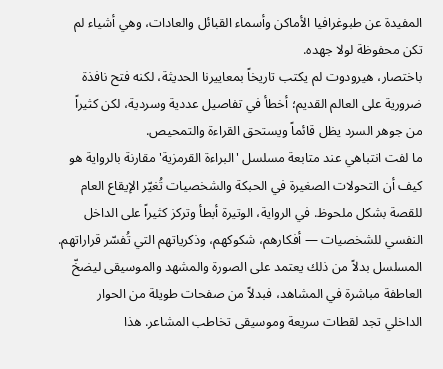المفيدة عن طبوغرافيا الأماكن وأسماء القبائل والعادات، وهي أشياء لم تكن محفوظة لولا جهده.
باختصار، هيرودوت لم يكتب تاريخاً بمعاييرنا الحديثة، لكنه فتح نافذة ضرورية على العالم القديم؛ أخطأ في تفاصيل عددية وسردية، لكن كثيراً من جوهر السرد يظل قائماً ويستحق القراءة والتمحيص.
ما لفت انتباهي عند متابعة مسلسل 'البراءة القرمزية' مقارنة بالرواية هو كيف أن التحولات الصغيرة في الحبكة والشخصيات تُغيّر الإيقاع العام للقصة بشكل ملحوظ. في الرواية، الوتيرة أبطأ وتركز كثيراً على الداخل النفسي للشخصيات — أفكارهم، شكوكهم، وذكرياتهم التي تُفسّر قراراتهم. المسلسل بدلاً من ذلك يعتمد على الصورة والمشهد والموسيقى ليضخّ العاطفة مباشرة في المشاهد، فبدلاً من صفحات طويلة من الحوار الداخلي تجد لقطات سريعة وموسيقى تخاطب المشاعر. هذا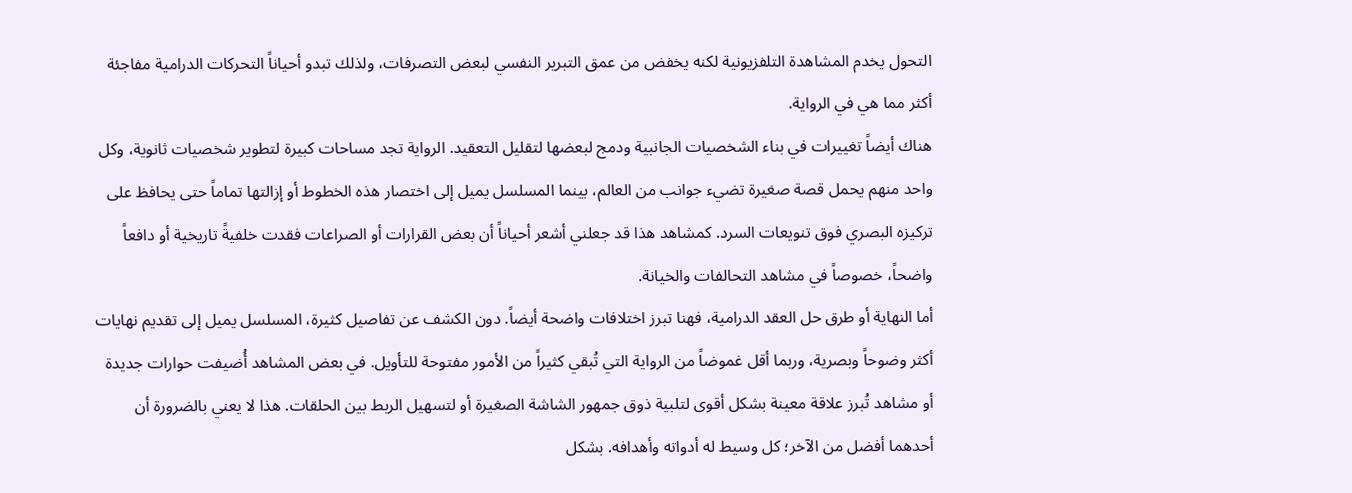التحول يخدم المشاهدة التلفزيونية لكنه يخفض من عمق التبرير النفسي لبعض التصرفات، ولذلك تبدو أحياناً التحركات الدرامية مفاجئة أكثر مما هي في الرواية.
هناك أيضاً تغييرات في بناء الشخصيات الجانبية ودمج لبعضها لتقليل التعقيد. الرواية تجد مساحات كبيرة لتطوير شخصيات ثانوية، وكل واحد منهم يحمل قصة صغيرة تضيء جوانب من العالم، بينما المسلسل يميل إلى اختصار هذه الخطوط أو إزالتها تماماً حتى يحافظ على تركيزه البصري فوق تنويعات السرد. كمشاهد هذا قد جعلني أشعر أحياناً أن بعض القرارات أو الصراعات فقدت خلفيةً تاريخية أو دافعاً واضحاً، خصوصاً في مشاهد التحالفات والخيانة.
أما النهاية أو طرق حل العقد الدرامية، فهنا تبرز اختلافات واضحة أيضاً. دون الكشف عن تفاصيل كثيرة، المسلسل يميل إلى تقديم نهايات أكثر وضوحاً وبصرية، وربما أقل غموضاً من الرواية التي تُبقي كثيراً من الأمور مفتوحة للتأويل. في بعض المشاهد أُضيفت حوارات جديدة أو مشاهد تُبرز علاقة معينة بشكل أقوى لتلبية ذوق جمهور الشاشة الصغيرة أو لتسهيل الربط بين الحلقات. هذا لا يعني بالضرورة أن أحدهما أفضل من الآخر؛ كل وسيط له أدواته وأهدافه. بشكل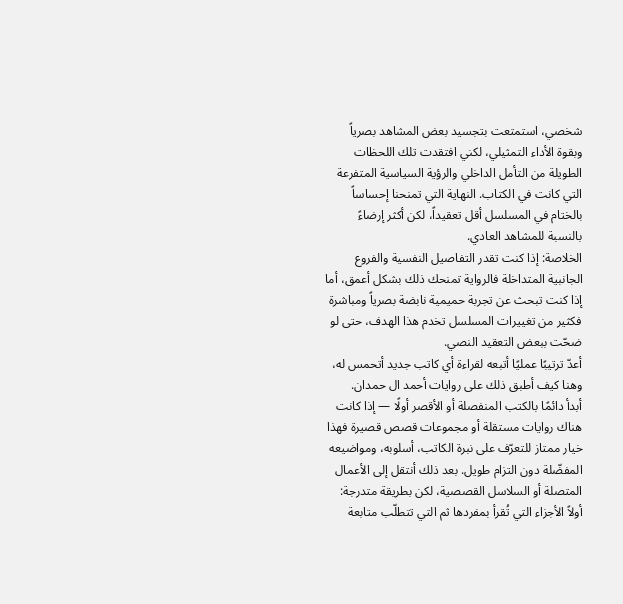شخصي، استمتعت بتجسيد بعض المشاهد بصرياً وبقوة الأداء التمثيلي، لكني افتقدت تلك اللحظات الطويلة من التأمل الداخلي والرؤية السياسية المتفرعة التي كانت في الكتاب. النهاية التي تمنحنا إحساساً بالختام في المسلسل أقل تعقيداً، لكن أكثر إرضاءً بالنسبة للمشاهد العادي.
الخلاصة: إذا كنت تقدر التفاصيل النفسية والفروع الجانبية المتداخلة فالرواية تمنحك ذلك بشكل أعمق، أما إذا كنت تبحث عن تجربة حميمية نابضة بصرياً ومباشرة فكثير من تغييرات المسلسل تخدم هذا الهدف، حتى لو ضحّت ببعض التعقيد النصي.
أعدّ ترتيبًا عمليًا أتبعه لقراءة أي كاتب جديد أتحمس له، وهنا كيف أطبق ذلك على روايات أحمد ال حمدان.
أبدأ دائمًا بالكتب المنفصلة أو الأقصر أولًا — إذا كانت هناك روايات مستقلة أو مجموعات قصص قصيرة فهذا خيار ممتاز للتعرّف على نبرة الكاتب، أسلوبه، ومواضيعه المفضّلة دون التزام طويل. بعد ذلك أنتقل إلى الأعمال المتصلة أو السلاسل القصصية، لكن بطريقة متدرجة: أولاً الأجزاء التي تُقرأ بمفردها ثم التي تتطلّب متابعة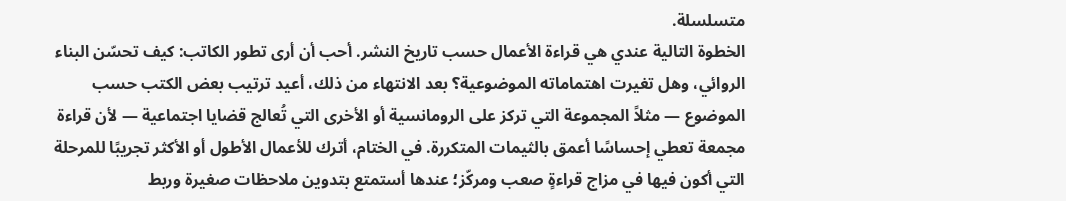متسلسلة.
الخطوة التالية عندي هي قراءة الأعمال حسب تاريخ النشر. أحب أن أرى تطور الكاتب: كيف تحسّن البناء الروائي، وهل تغيرت اهتماماته الموضوعية؟ بعد الانتهاء من ذلك، أعيد ترتيب بعض الكتب حسب الموضوع — مثلاً المجموعة التي تركز على الرومانسية أو الأخرى التي تُعالج قضايا اجتماعية — لأن قراءة مجمعة تعطي إحساسًا أعمق بالثيمات المتكررة. في الختام، أترك للأعمال الأطول أو الأكثر تجريبًا للمرحلة التي أكون فيها في مزاج قراءةٍ صعب ومركّز؛ عندها أستمتع بتدوين ملاحظات صغيرة وربط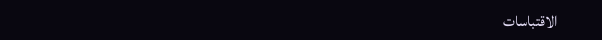الاقتباسات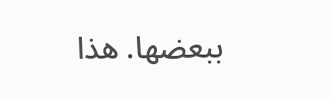ببعضها. هذا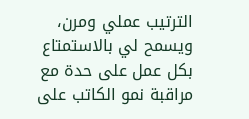الترتيب عملي ومرن، ويسمح لي بالاستمتاع بكل عمل على حدة مع مراقبة نمو الكاتب على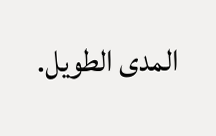المدى الطويل.